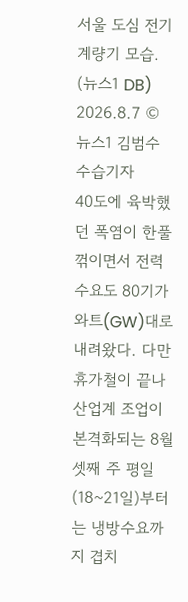서울 도심 전기 계량기 모습. (뉴스1 DB) 2026.8.7 © 뉴스1 김범수 수습기자
40도에 육박했던 폭염이 한풀 꺾이면서 전력수요도 80기가와트(GW)대로 내려왔다. 다만 휴가철이 끝나 산업계 조업이 본격화되는 8월 셋째 주 평일(18~21일)부터는 냉방수요까지 겹치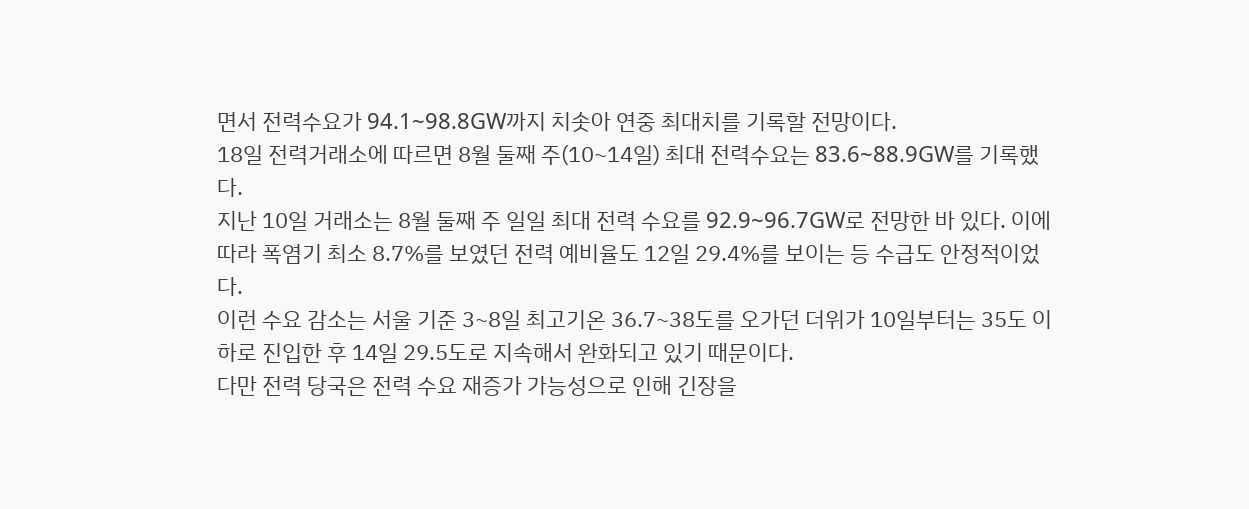면서 전력수요가 94.1~98.8GW까지 치솟아 연중 최대치를 기록할 전망이다.
18일 전력거래소에 따르면 8월 둘째 주(10~14일) 최대 전력수요는 83.6~88.9GW를 기록했다.
지난 10일 거래소는 8월 둘째 주 일일 최대 전력 수요를 92.9~96.7GW로 전망한 바 있다. 이에 따라 폭염기 최소 8.7%를 보였던 전력 예비율도 12일 29.4%를 보이는 등 수급도 안정적이었다.
이런 수요 감소는 서울 기준 3~8일 최고기온 36.7~38도를 오가던 더위가 10일부터는 35도 이하로 진입한 후 14일 29.5도로 지속해서 완화되고 있기 때문이다.
다만 전력 당국은 전력 수요 재증가 가능성으로 인해 긴장을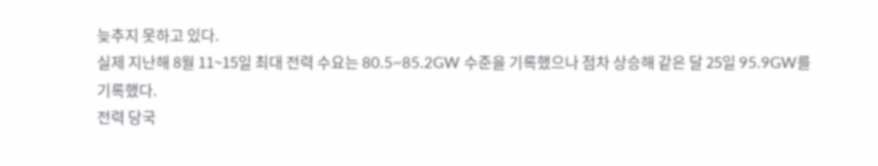늦추지 못하고 있다.
실제 지난해 8월 11~15일 최대 전력 수요는 80.5~85.2GW 수준을 기록했으나 점차 상승해 같은 달 25일 95.9GW를 기록했다.
전력 당국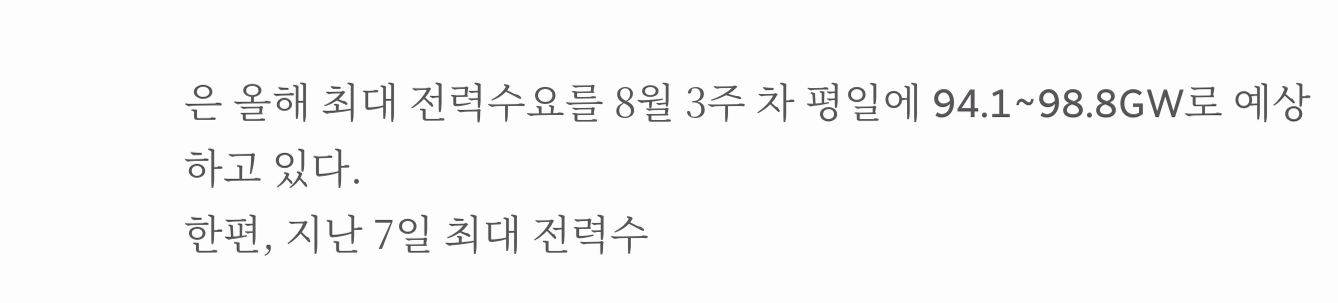은 올해 최대 전력수요를 8월 3주 차 평일에 94.1~98.8GW로 예상하고 있다.
한편, 지난 7일 최대 전력수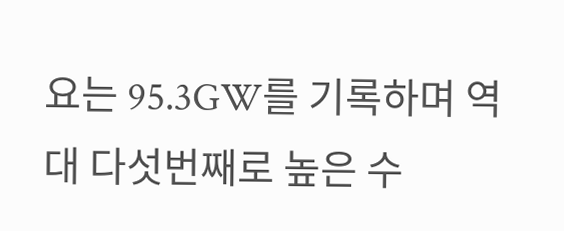요는 95.3GW를 기록하며 역대 다섯번째로 높은 수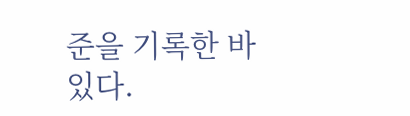준을 기록한 바 있다.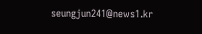seungjun241@news1.kr